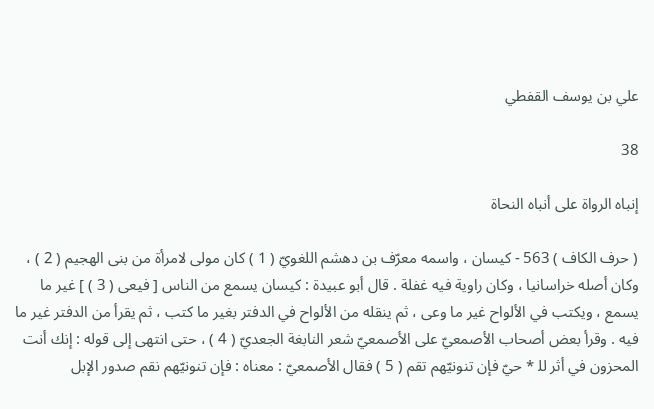علي بن يوسف القفطي

38

إنباه الرواة على أنباه النحاة

( حرف الكاف ) 563 - كيسان ، واسمه معرّف بن دهشم اللغويّ ( 1 ) كان مولى لامرأة من بنى الهجيم ( 2 ) ، وكان أصله خراسانيا ، وكان راوية فيه غفلة . قال أبو عبيدة : كيسان يسمع من الناس [ فيعى ( 3 ) ] غير ما يسمع ، ويكتب في الألواح غير ما وعى ، ثم ينقله من الألواح في الدفتر بغير ما كتب ، ثم يقرأ من الدفتر غير ما فيه . وقرأ بعض أصحاب الأصمعيّ على الأصمعيّ شعر النابغة الجعديّ ( 4 ) ، حتى انتهى إلى قوله : إنك أنت المحزون في أثر لل‍ * حيّ فإن تنونيّهم تقم ( 5 ) فقال الأصمعيّ : معناه : فإن تنونيّهم نقم صدور الإبل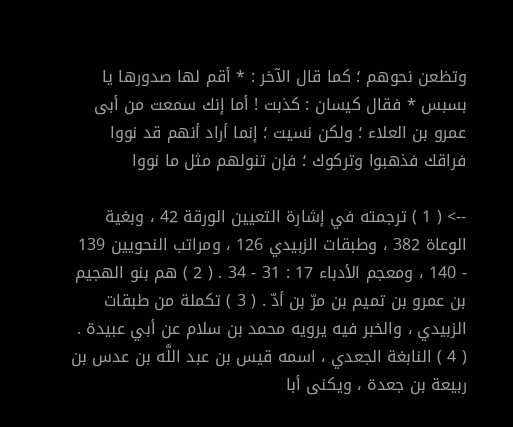وتظعن نحوهم ؛ كما قال الآخر : * أقم لها صدورها يا بسبس * فقال كيسان : كذبت ! أما إنك سمعت من أبى عمرو بن العلاء ؛ ولكن نسيت ؛ إنما أراد أنهم قد نووا فراقك فذهبوا وتركوك ؛ فإن تنولهم مثل ما نووا

--> ( 1 ) ترجمته في إشارة التعيين الورقة 42 ، وبغية الوعاة 382 ، وطبقات الزبيدي 126 ، ومراتب النحويين 139 - 140 ، ومعجم الأدباء 17 : 31 - 34 . ( 2 ) هم بنو الهجيم بن عمرو بن تميم بن مرّ بن أدّ . ( 3 ) تكملة من طبقات الزبيدي ، والخبر فيه يرويه محمد بن سلام عن أبي عبيدة . ( 4 ) النابغة الجعدي ، اسمه قيس بن عبد اللَّه بن عدس بن ربيعة بن جعدة ، ويكنى أبا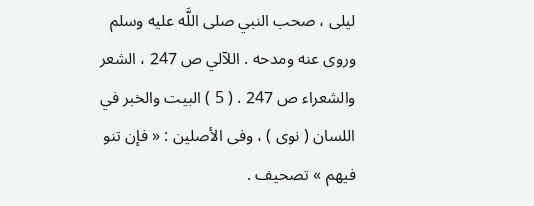ليلى ، صحب النبي صلى اللَّه عليه وسلم وروى عنه ومدحه . اللآلي ص 247 ، الشعر والشعراء ص 247 . ( 5 ) البيت والخبر في اللسان ( نوى ) ، وفى الأصلين : « فإن تنو فيهم » تصحيف .